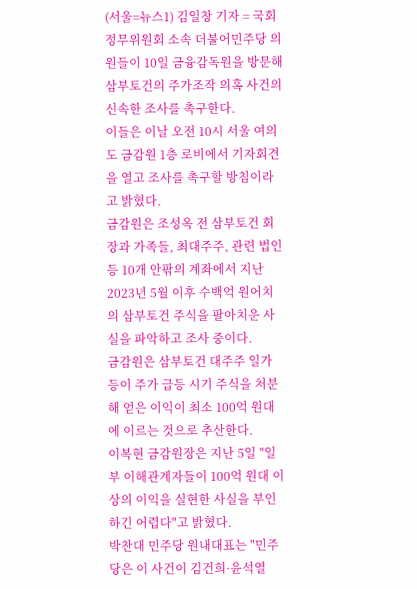(서울=뉴스1) 김일창 기자 = 국회 정무위원회 소속 더불어민주당 의원들이 10일 금융감독원을 방문해 삼부토건의 주가조작 의혹 사건의 신속한 조사를 촉구한다.
이들은 이날 오전 10시 서울 여의도 금감원 1층 로비에서 기자회견을 열고 조사를 촉구할 방침이라고 밝혔다.
금감원은 조성옥 전 삼부토건 회장과 가족들, 최대주주, 관련 법인 등 10개 안팎의 계좌에서 지난 2023년 5월 이후 수백억 원어치의 삼부토건 주식을 팔아치운 사실을 파악하고 조사 중이다.
금감원은 삼부토건 대주주 일가 등이 주가 급등 시기 주식을 처분해 얻은 이익이 최소 100억 원대에 이르는 것으로 추산한다.
이복현 금감원장은 지난 5일 "일부 이해관계자들이 100억 원대 이상의 이익을 실현한 사실을 부인하긴 어렵다"고 밝혔다.
박찬대 민주당 원내대표는 "민주당은 이 사건이 김건희·윤석열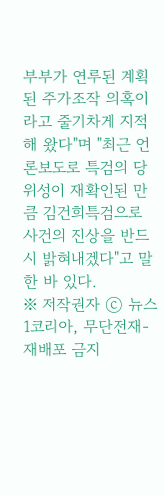부부가 연루된 계획된 주가조작 의혹이라고 줄기차게 지적해 왔다"며 "최근 언론보도로 특검의 당위성이 재확인된 만큼 김건희특검으로 사건의 진상을 반드시 밝혀내겠다"고 말한 바 있다.
※ 저작권자 ⓒ 뉴스1코리아, 무단전재-재배포 금지